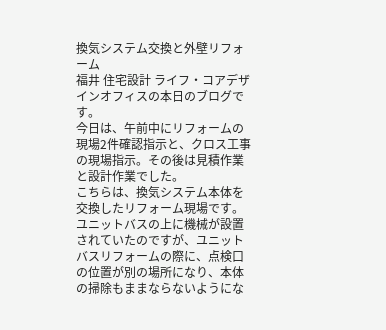換気システム交換と外壁リフォーム
福井 住宅設計 ライフ・コアデザインオフィスの本日のブログです。
今日は、午前中にリフォームの現場2件確認指示と、クロス工事の現場指示。その後は見積作業と設計作業でした。
こちらは、換気システム本体を交換したリフォーム現場です。
ユニットバスの上に機械が設置されていたのですが、ユニットバスリフォームの際に、点検口の位置が別の場所になり、本体の掃除もままならないようにな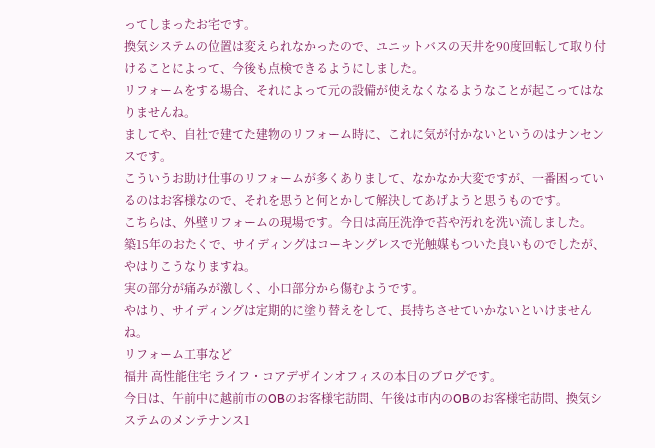ってしまったお宅です。
換気システムの位置は変えられなかったので、ユニットバスの天井を90度回転して取り付けることによって、今後も点検できるようにしました。
リフォームをする場合、それによって元の設備が使えなくなるようなことが起こってはなりませんね。
ましてや、自社で建てた建物のリフォーム時に、これに気が付かないというのはナンセンスです。
こういうお助け仕事のリフォームが多くありまして、なかなか大変ですが、一番困っているのはお客様なので、それを思うと何とかして解決してあげようと思うものです。
こちらは、外壁リフォームの現場です。今日は高圧洗浄で苔や汚れを洗い流しました。
築15年のおたくで、サイディングはコーキングレスで光触媒もついた良いものでしたが、やはりこうなりますね。
実の部分が痛みが激しく、小口部分から傷むようです。
やはり、サイディングは定期的に塗り替えをして、長持ちさせていかないといけませんね。
リフォーム工事など
福井 高性能住宅 ライフ・コアデザインオフィスの本日のブログです。
今日は、午前中に越前市のOBのお客様宅訪問、午後は市内のOBのお客様宅訪問、換気システムのメンテナンス1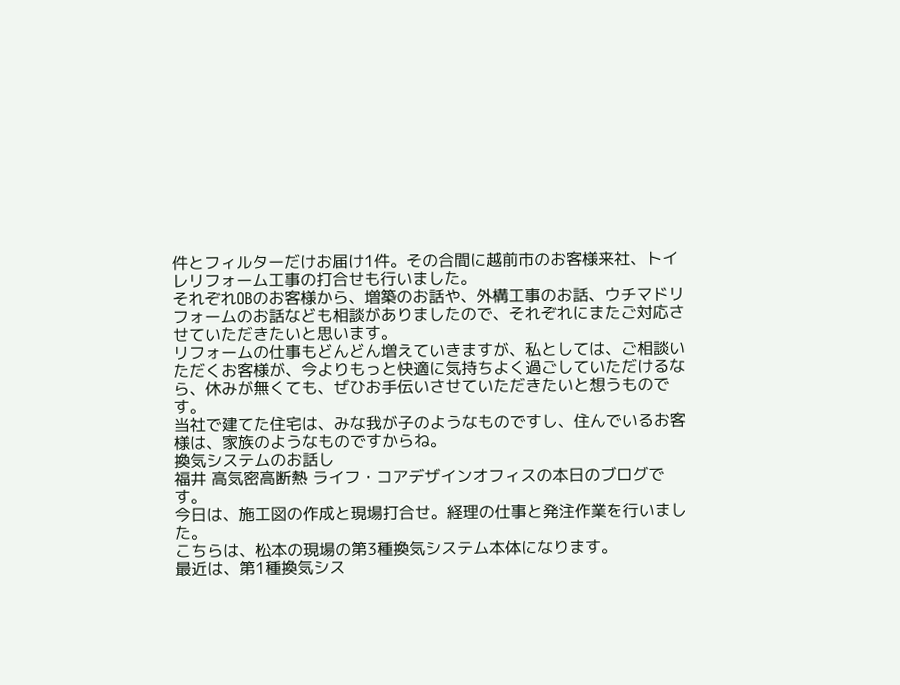件とフィルターだけお届け1件。その合間に越前市のお客様来社、トイレリフォーム工事の打合せも行いました。
それぞれOBのお客様から、増築のお話や、外構工事のお話、ウチマドリフォームのお話なども相談がありましたので、それぞれにまたご対応させていただきたいと思います。
リフォームの仕事もどんどん増えていきますが、私としては、ご相談いただくお客様が、今よりもっと快適に気持ちよく過ごしていただけるなら、休みが無くても、ぜひお手伝いさせていただきたいと想うものです。
当社で建てた住宅は、みな我が子のようなものですし、住んでいるお客様は、家族のようなものですからね。
換気システムのお話し
福井 高気密高断熱 ライフ・コアデザインオフィスの本日のブログです。
今日は、施工図の作成と現場打合せ。経理の仕事と発注作業を行いました。
こちらは、松本の現場の第3種換気システム本体になります。
最近は、第1種換気シス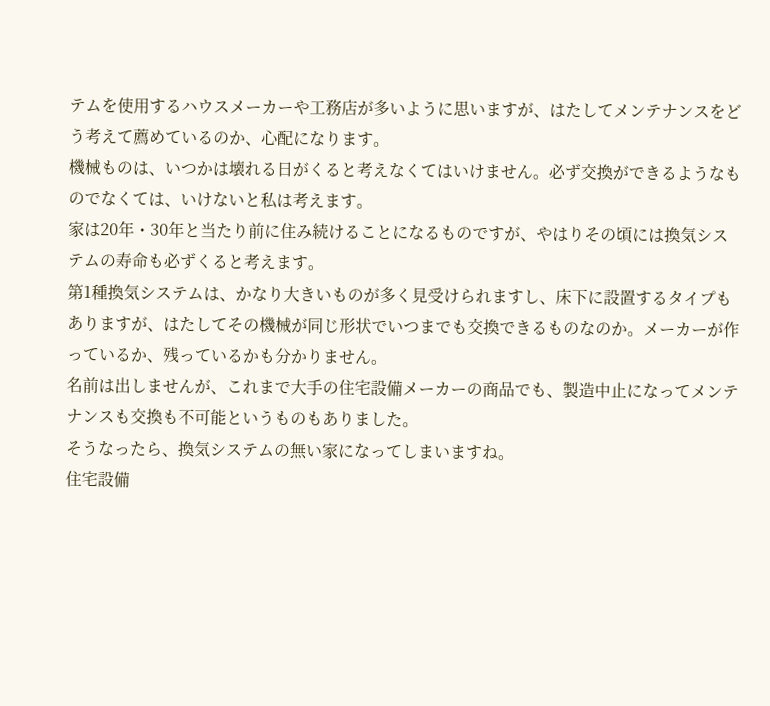テムを使用するハウスメーカーや工務店が多いように思いますが、はたしてメンテナンスをどう考えて薦めているのか、心配になります。
機械ものは、いつかは壊れる日がくると考えなくてはいけません。必ず交換ができるようなものでなくては、いけないと私は考えます。
家は20年・30年と当たり前に住み続けることになるものですが、やはりその頃には換気システムの寿命も必ずくると考えます。
第1種換気システムは、かなり大きいものが多く見受けられますし、床下に設置するタイプもありますが、はたしてその機械が同じ形状でいつまでも交換できるものなのか。メーカーが作っているか、残っているかも分かりません。
名前は出しませんが、これまで大手の住宅設備メーカーの商品でも、製造中止になってメンテナンスも交換も不可能というものもありました。
そうなったら、換気システムの無い家になってしまいますね。
住宅設備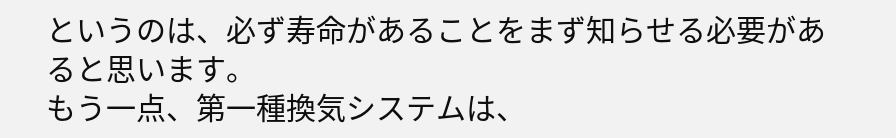というのは、必ず寿命があることをまず知らせる必要があると思います。
もう一点、第一種換気システムは、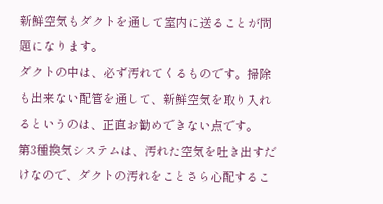新鮮空気もダクトを通して室内に送ることが問題になります。
ダクトの中は、必ず汚れてくるものです。掃除も出来ない配管を通して、新鮮空気を取り入れるというのは、正直お勧めできない点です。
第3種換気システムは、汚れた空気を吐き出すだけなので、ダクトの汚れをことさら心配するこ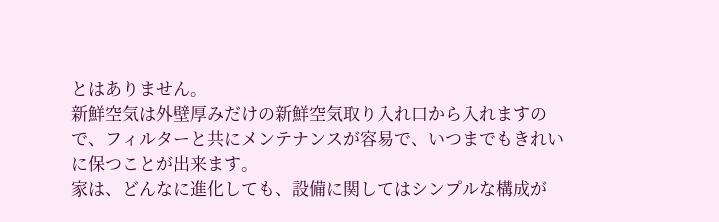とはありません。
新鮮空気は外壁厚みだけの新鮮空気取り入れ口から入れますので、フィルターと共にメンテナンスが容易で、いつまでもきれいに保つことが出来ます。
家は、どんなに進化しても、設備に関してはシンプルな構成が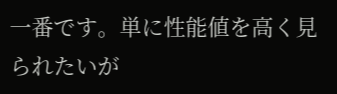一番です。単に性能値を高く見られたいが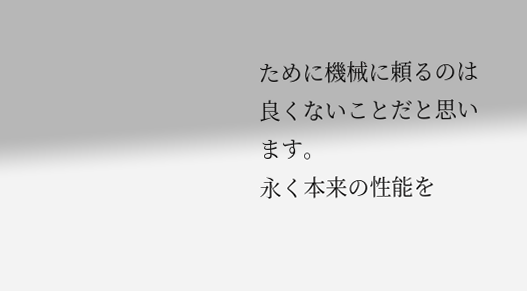ために機械に頼るのは良くないことだと思います。
永く本来の性能を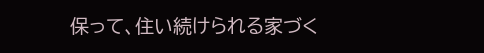保って、住い続けられる家づく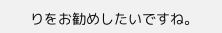りをお勧めしたいですね。